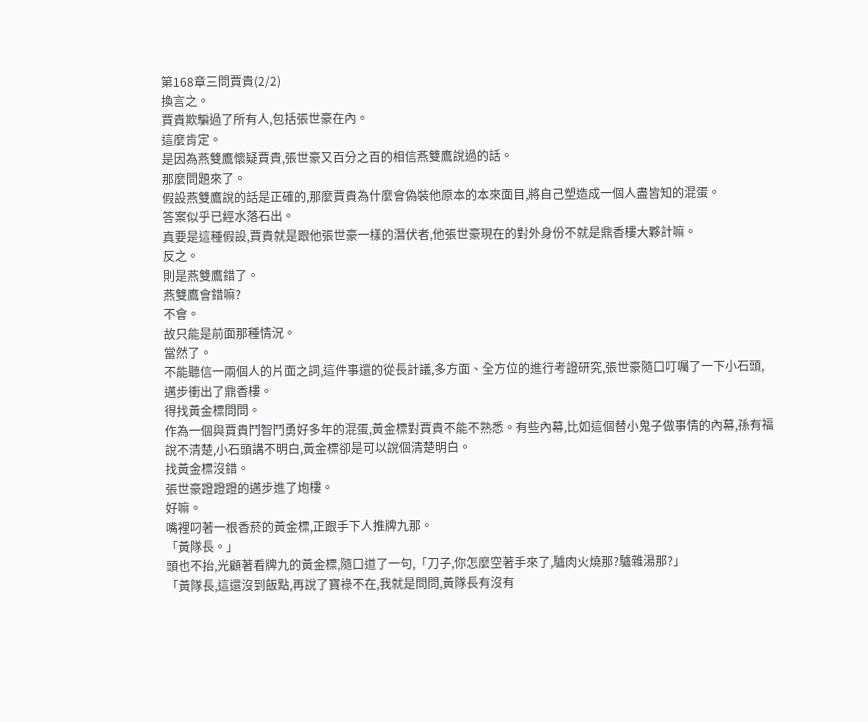第168章三問賈貴(2/2)
換言之。
賈貴欺騙過了所有人,包括張世豪在內。
這麼肯定。
是因為燕雙鷹懷疑賈貴,張世豪又百分之百的相信燕雙鷹說過的話。
那麼問題來了。
假設燕雙鷹說的話是正確的,那麼賈貴為什麼會偽裝他原本的本來面目,將自己塑造成一個人盡皆知的混蛋。
答案似乎已經水落石出。
真要是這種假設,賈貴就是跟他張世豪一樣的潛伏者,他張世豪現在的對外身份不就是鼎香樓大夥計嘛。
反之。
則是燕雙鷹錯了。
燕雙鷹會錯嘛?
不會。
故只能是前面那種情況。
當然了。
不能聽信一兩個人的片面之詞,這件事還的從長計議,多方面、全方位的進行考證研究,張世豪隨口叮囑了一下小石頭,邁步衝出了鼎香樓。
得找黃金標問問。
作為一個與賈貴鬥智鬥勇好多年的混蛋,黃金標對賈貴不能不熟悉。有些內幕,比如這個替小鬼子做事情的內幕,孫有福說不清楚,小石頭講不明白,黃金標卻是可以說個清楚明白。
找黃金標沒錯。
張世豪蹬蹬蹬的邁步進了炮樓。
好嘛。
嘴裡叼著一根香菸的黃金標,正跟手下人推牌九那。
「黃隊長。」
頭也不抬,光顧著看牌九的黃金標,隨口道了一句,「刀子,你怎麼空著手來了,驢肉火燒那?驢雜湯那?」
「黃隊長,這還沒到飯點,再說了寶祿不在,我就是問問,黃隊長有沒有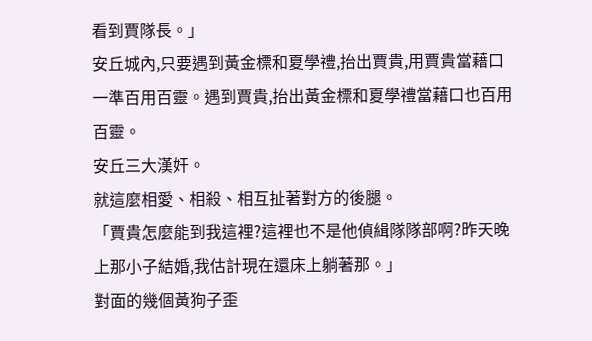看到賈隊長。」
安丘城內,只要遇到黃金標和夏學禮,抬出賈貴,用賈貴當藉口一準百用百靈。遇到賈貴,抬出黃金標和夏學禮當藉口也百用百靈。
安丘三大漢奸。
就這麼相愛、相殺、相互扯著對方的後腿。
「賈貴怎麼能到我這裡?這裡也不是他偵緝隊隊部啊?昨天晚上那小子結婚,我估計現在還床上躺著那。」
對面的幾個黃狗子歪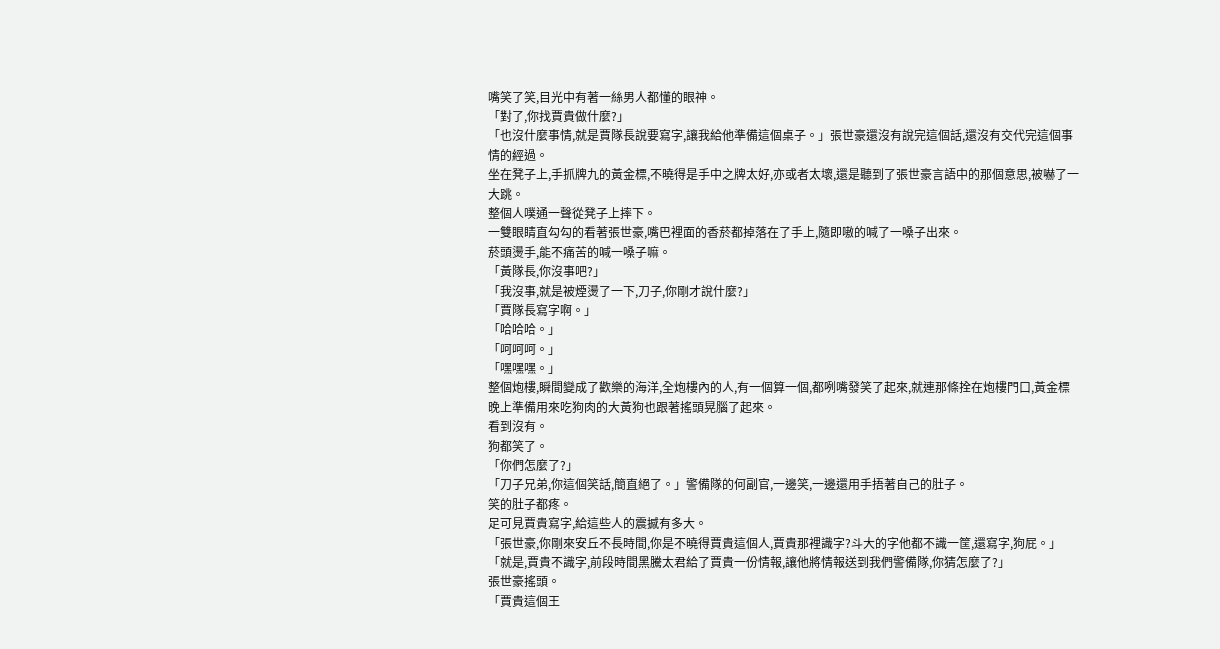嘴笑了笑,目光中有著一絲男人都懂的眼神。
「對了,你找賈貴做什麼?」
「也沒什麼事情,就是賈隊長說要寫字,讓我給他準備這個桌子。」張世豪還沒有說完這個話,還沒有交代完這個事情的經過。
坐在凳子上,手抓牌九的黃金標,不曉得是手中之牌太好,亦或者太壞,還是聽到了張世豪言語中的那個意思,被嚇了一大跳。
整個人噗通一聲從凳子上摔下。
一雙眼睛直勾勾的看著張世豪,嘴巴裡面的香菸都掉落在了手上,隨即嗷的喊了一嗓子出來。
菸頭燙手,能不痛苦的喊一嗓子嘛。
「黃隊長,你沒事吧?」
「我沒事,就是被煙燙了一下,刀子,你剛才說什麼?」
「賈隊長寫字啊。」
「哈哈哈。」
「呵呵呵。」
「嘿嘿嘿。」
整個炮樓,瞬間變成了歡樂的海洋,全炮樓內的人,有一個算一個,都咧嘴發笑了起來,就連那條拴在炮樓門口,黃金標晚上準備用來吃狗肉的大黃狗也跟著搖頭晃腦了起來。
看到沒有。
狗都笑了。
「你們怎麼了?」
「刀子兄弟,你這個笑話,簡直絕了。」警備隊的何副官,一邊笑,一邊還用手捂著自己的肚子。
笑的肚子都疼。
足可見賈貴寫字,給這些人的震撼有多大。
「張世豪,你剛來安丘不長時間,你是不曉得賈貴這個人,賈貴那裡識字?斗大的字他都不識一筐,還寫字,狗屁。」
「就是,賈貴不識字,前段時間黑騰太君給了賈貴一份情報,讓他將情報送到我們警備隊,你猜怎麼了?」
張世豪搖頭。
「賈貴這個王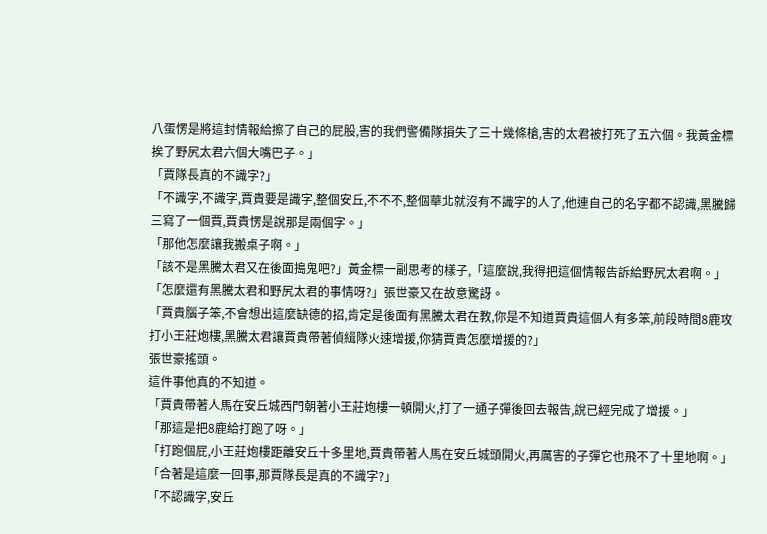八蛋愣是將這封情報給擦了自己的屁股,害的我們警備隊損失了三十幾條槍,害的太君被打死了五六個。我黃金標挨了野尻太君六個大嘴巴子。」
「賈隊長真的不識字?」
「不識字,不識字,賈貴要是識字,整個安丘,不不不,整個華北就沒有不識字的人了,他連自己的名字都不認識,黑騰歸三寫了一個賈,賈貴愣是說那是兩個字。」
「那他怎麼讓我搬桌子啊。」
「該不是黑騰太君又在後面搗鬼吧?」黃金標一副思考的樣子,「這麼說,我得把這個情報告訴給野尻太君啊。」
「怎麼還有黑騰太君和野尻太君的事情呀?」張世豪又在故意驚訝。
「賈貴腦子笨,不會想出這麼缺德的招,肯定是後面有黑騰太君在教,你是不知道賈貴這個人有多笨,前段時間8鹿攻打小王莊炮樓,黑騰太君讓賈貴帶著偵緝隊火速增援,你猜賈貴怎麼增援的?」
張世豪搖頭。
這件事他真的不知道。
「賈貴帶著人馬在安丘城西門朝著小王莊炮樓一頓開火,打了一通子彈後回去報告,說已經完成了增援。」
「那這是把8鹿給打跑了呀。」
「打跑個屁,小王莊炮樓距離安丘十多里地,賈貴帶著人馬在安丘城頭開火,再厲害的子彈它也飛不了十里地啊。」
「合著是這麼一回事,那賈隊長是真的不識字?」
「不認識字,安丘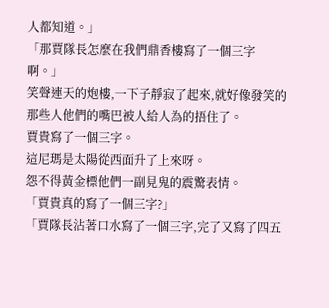人都知道。」
「那賈隊長怎麼在我們鼎香樓寫了一個三字啊。」
笑聲連天的炮樓,一下子靜寂了起來,就好像發笑的那些人他們的嘴巴被人給人為的捂住了。
賈貴寫了一個三字。
這尼瑪是太陽從西面升了上來呀。
怨不得黃金標他們一副見鬼的震驚表情。
「賈貴真的寫了一個三字?」
「賈隊長沾著口水寫了一個三字,完了又寫了四五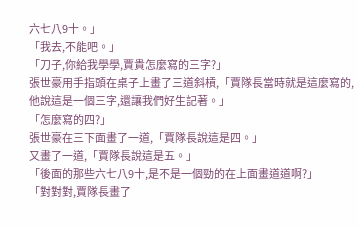六七八9十。」
「我去,不能吧。」
「刀子,你給我學學,賈貴怎麼寫的三字?」
張世豪用手指頭在桌子上畫了三道斜槓,「賈隊長當時就是這麼寫的,他說這是一個三字,還讓我們好生記著。」
「怎麼寫的四?」
張世豪在三下面畫了一道,「賈隊長說這是四。」
又畫了一道,「賈隊長說這是五。」
「後面的那些六七八9十,是不是一個勁的在上面畫道道啊?」
「對對對,賈隊長畫了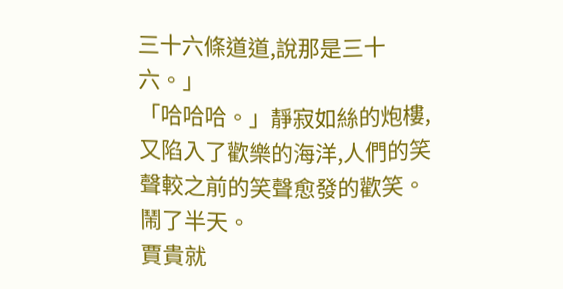三十六條道道,說那是三十六。」
「哈哈哈。」靜寂如絲的炮樓,又陷入了歡樂的海洋,人們的笑聲較之前的笑聲愈發的歡笑。
鬧了半天。
賈貴就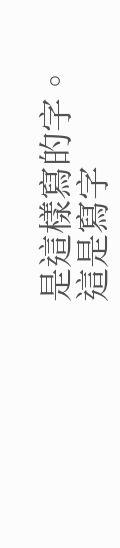是這樣寫的字。
這是寫字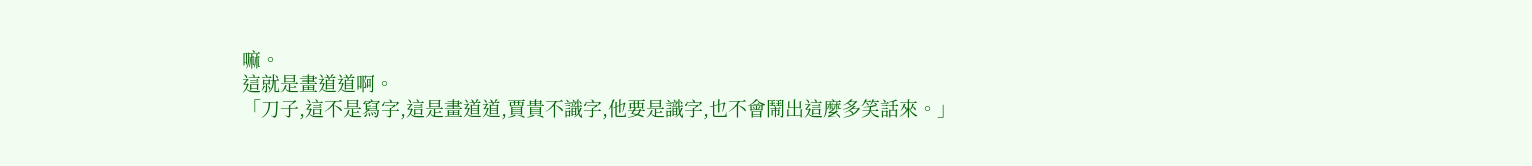嘛。
這就是畫道道啊。
「刀子,這不是寫字,這是畫道道,賈貴不識字,他要是識字,也不會鬧出這麼多笑話來。」